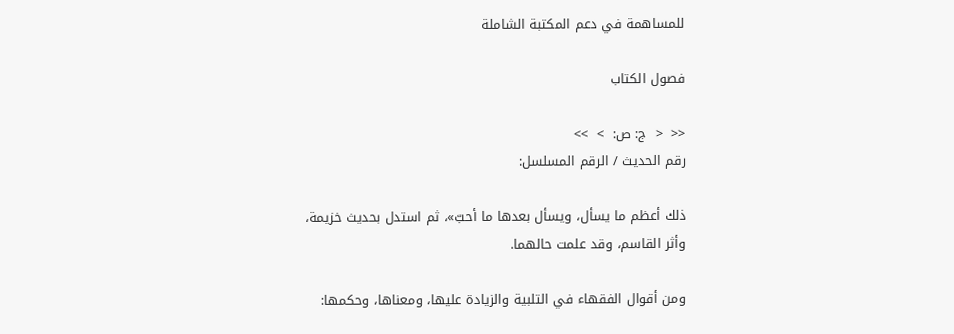للمساهمة في دعم المكتبة الشاملة

فصول الكتاب

<<  <  ج: ص:  >  >>
رقم الحديث / الرقم المسلسل:

ذلك أعظم ما يسأل، ويسأل بعدها ما أحبّ»، ثم استدل بحديث خزيمة، وأثر القاسم، وقد علمت حالهما.

ومن أقوال الفقهاء في التلبية والزيادة عليها، ومعناها، وحكمها: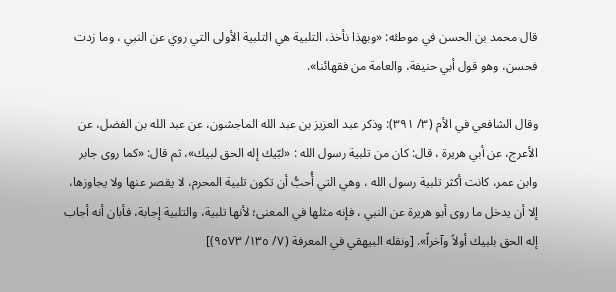قال محمد بن الحسن في موطئه: «وبهذا نأخذ، التلبية هي التلبية الأولى التي روي عن النبي ، وما زدت فحسن، وهو قول أبي حنيفة، والعامة من فقهائنا».

وقال الشافعي في الأم (٣/ ٣٩١): وذكر عبد العزيز بن عبد الله الماجشون، عن عبد الله بن الفضل، عن الأعرج، عن أبي هريرة ، قال: كان من تلبية رسول الله : «لبّيك إله الحق لبيك»، ثم قال: «كما روى جابر وابن عمر، كانت أكثر تلبية رسول الله ، وهي التي أُحبُّ أن تكون تلبية المحرم، لا يقصر عنها ولا يجاوزها، إلا أن يدخل ما روى أبو هريرة عن النبي ، فإنه مثلها في المعنى؛ لأنها تلبية، والتلبية إجابة، فأبان أنه أجاب إله الحق بلبيك أولاً وآخراً». [ونقله البيهقي في المعرفة (٧/ ١٣٥/ ٩٥٧٣)]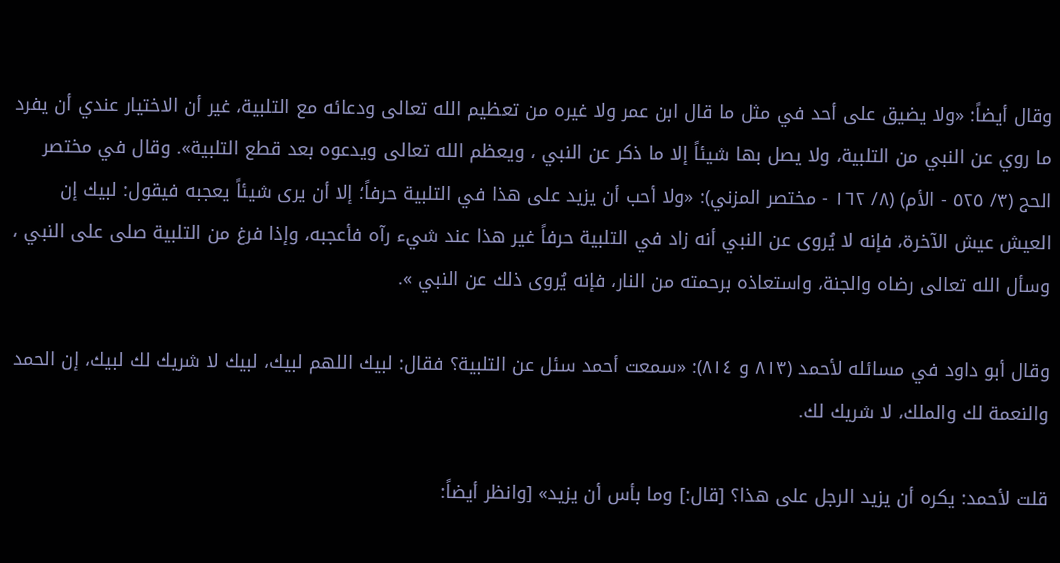وقال أيضاً: «ولا يضيق على أحد في مثل ما قال ابن عمر ولا غيره من تعظيم الله تعالى ودعائه مع التلبية، غير أن الاختيار عندي أن يفرد ما روي عن النبي من التلبية، ولا يصل بها شيئاً إلا ما ذكر عن النبي ، ويعظم الله تعالى ويدعوه بعد قطع التلبية». وقال في مختصر الحج (٣/ ٥٢٥ - الأم) (٨/ ١٦٢ - مختصر المزني): «ولا أحب أن يزيد على هذا في التلبية حرفاً؛ إلا أن يرى شيئاً يعجبه فيقول: لبيك إن العيش عيش الآخرة، فإنه لا يُروى عن النبي أنه زاد في التلبية حرفاً غير هذا عند شيء رآه فأعجبه، وإذا فرغ من التلبية صلى على النبي ، وسأل الله تعالى رضاه والجنة، واستعاذه برحمته من النار، فإنه يُروى ذلك عن النبي ».

وقال أبو داود في مسائله لأحمد (٨١٣ و ٨١٤): «سمعت أحمد سئل عن التلبية؟ فقال: لبيك اللهم لبيك، لبيك لا شريك لك لبيك، إن الحمد والنعمة لك والملك، لا شريك لك.

قلت لأحمد: يكره أن يزيد الرجل على هذا؟ [قال:] وما بأس أن يزيد» [وانظر أيضاً: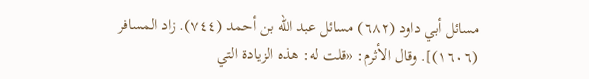مسائل أبي داود (٦٨٢) مسائل عبد الله بن أحمد (٧٤٤). زاد المسافر (١٦٠٦)]. وقال الأثرم: «قلت له: هذه الزيادة التي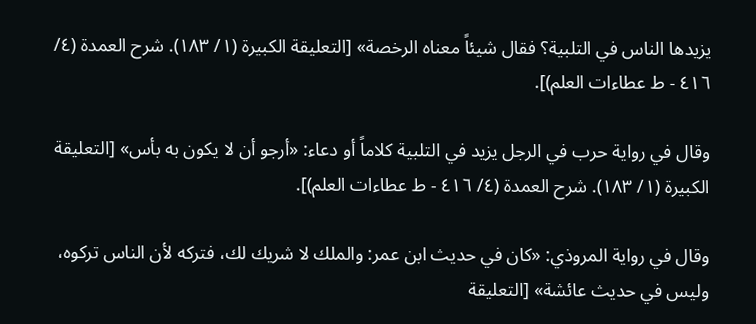يزيدها الناس في التلبية؟ فقال شيئاً معناه الرخصة» [التعليقة الكبيرة (١/ ١٨٣). شرح العمدة (٤/ ٤١٦ - ط عطاءات العلم)].

وقال في رواية حرب في الرجل يزيد في التلبية كلاماً أو دعاء: «أرجو أن لا يكون به بأس» [التعليقة الكبيرة (١/ ١٨٣). شرح العمدة (٤/ ٤١٦ - ط عطاءات العلم)].

وقال في رواية المروذي: «كان في حديث ابن عمر: والملك لا شريك لك، فتركه لأن الناس تركوه، وليس في حديث عائشة» [التعليقة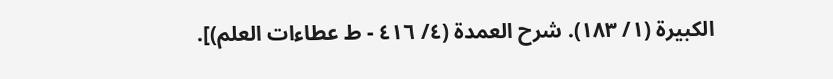الكبيرة (١/ ١٨٣). شرح العمدة (٤/ ٤١٦ - ط عطاءات العلم)].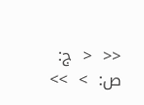<<  <  ج: ص:  >  >>